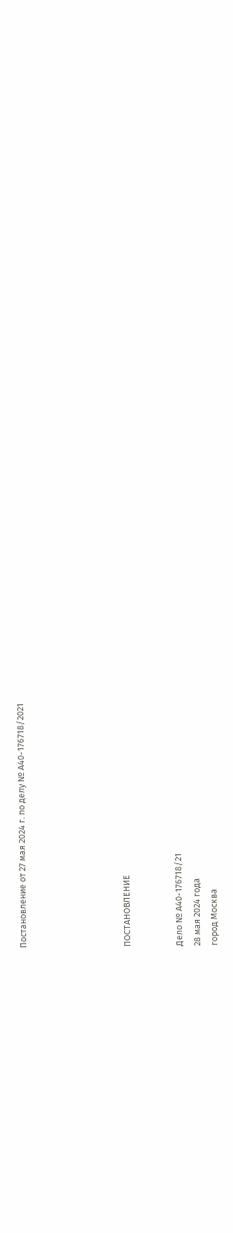Постановление от 27 мая 2024 г. по делу № А40-176718/2021





ПОСТАНОВЛЕНИЕ


Дело № А40-176718/21
28 мая 2024 года
город Москва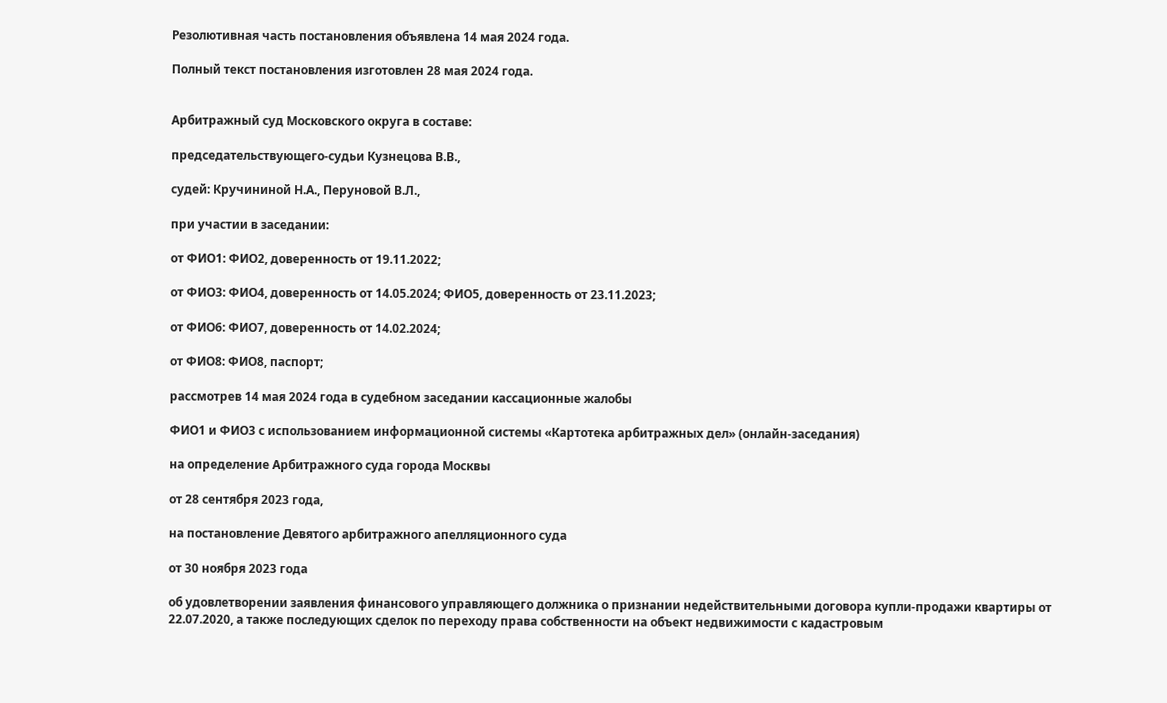Резолютивная часть постановления объявлена 14 мая 2024 года.

Полный текст постановления изготовлен 28 мая 2024 года.


Арбитражный суд Московского округа в составе:

председательствующего-судьи Кузнецова В.В.,

судей: Кручининой Н.А., Перуновой В.Л.,

при участии в заседании:

от ФИО1: ФИО2, доверенность от 19.11.2022;

от ФИО3: ФИО4, доверенность от 14.05.2024; ФИО5, доверенность от 23.11.2023;

от ФИО6: ФИО7, доверенность от 14.02.2024;

от ФИО8: ФИО8, паспорт;

рассмотрев 14 мая 2024 года в судебном заседании кассационные жалобы

ФИО1 и ФИО3 с использованием информационной системы «Картотека арбитражных дел» (онлайн-заседания)

на определение Арбитражного суда города Москвы

от 28 сентября 2023 года,

на постановление Девятого арбитражного апелляционного суда

от 30 ноября 2023 года

об удовлетворении заявления финансового управляющего должника о признании недействительными договора купли-продажи квартиры от 22.07.2020, а также последующих сделок по переходу права собственности на объект недвижимости с кадастровым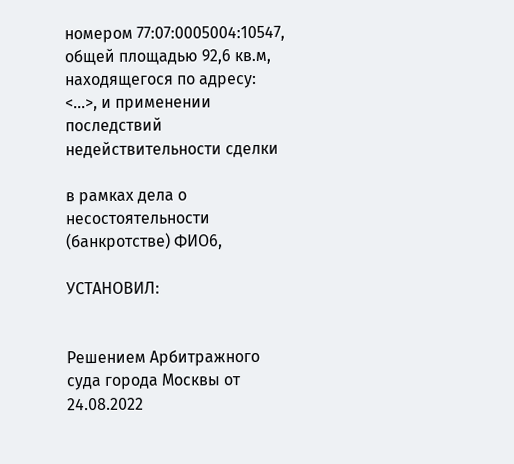номером 77:07:0005004:10547, общей площадью 92,6 кв.м, находящегося по адресу: <...>, и применении последствий недействительности сделки

в рамках дела о несостоятельности (банкротстве) ФИО6,

УСТАНОВИЛ:


Решением Арбитражного суда города Москвы от 24.08.2022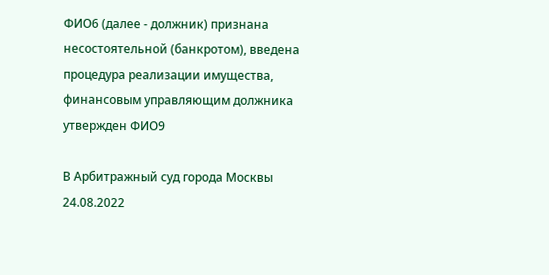ФИО6 (далее - должник) признана несостоятельной (банкротом), введена процедура реализации имущества, финансовым управляющим должника утвержден ФИО9

В Арбитражный суд города Москвы 24.08.2022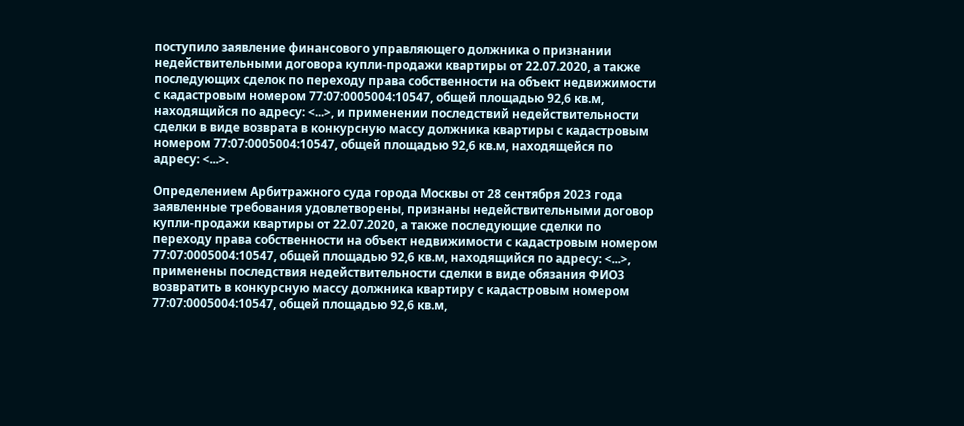поступило заявление финансового управляющего должника о признании недействительными договора купли-продажи квартиры от 22.07.2020, а также последующих сделок по переходу права собственности на объект недвижимости с кадастровым номером 77:07:0005004:10547, общей площадью 92,6 кв.м, находящийся по адресу: <...>, и применении последствий недействительности сделки в виде возврата в конкурсную массу должника квартиры с кадастровым номером 77:07:0005004:10547, общей площадью 92,6 кв.м, находящейся по адресу: <...>.

Определением Арбитражного суда города Москвы от 28 сентября 2023 года заявленные требования удовлетворены, признаны недействительными договор купли-продажи квартиры от 22.07.2020, а также последующие сделки по переходу права собственности на объект недвижимости с кадастровым номером 77:07:0005004:10547, общей площадью 92,6 кв.м, находящийся по адресу: <...>, применены последствия недействительности сделки в виде обязания ФИО3 возвратить в конкурсную массу должника квартиру с кадастровым номером 77:07:0005004:10547, общей площадью 92,6 кв.м,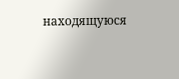находящуюся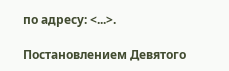по адресу: <...>.

Постановлением Девятого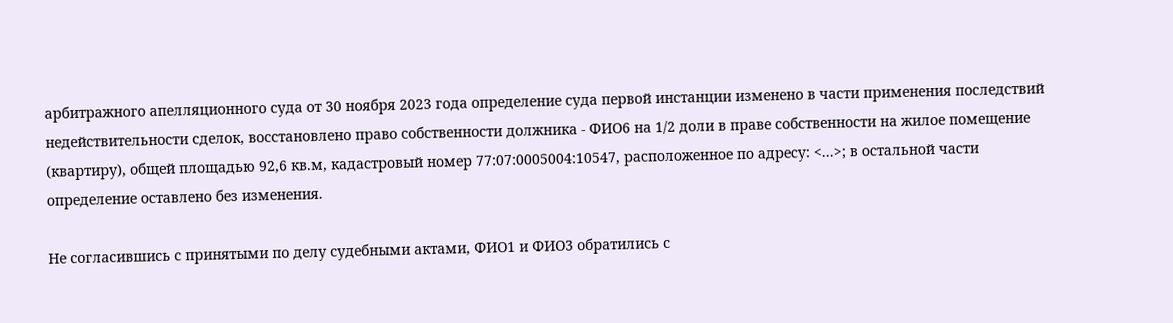арбитражного апелляционного суда от 30 ноября 2023 года определение суда первой инстанции изменено в части применения последствий недействительности сделок, восстановлено право собственности должника - ФИО6 на 1/2 доли в праве собственности на жилое помещение (квартиру), общей площадью 92,6 кв.м, кадастровый номер 77:07:0005004:10547, расположенное по адресу: <...>; в остальной части определение оставлено без изменения.

Не согласившись с принятыми по делу судебными актами, ФИО1 и ФИО3 обратились с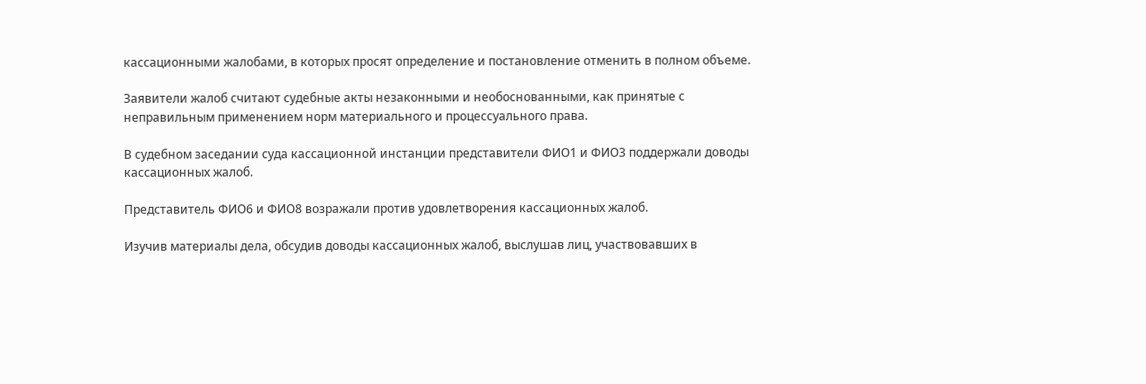кассационными жалобами, в которых просят определение и постановление отменить в полном объеме.

Заявители жалоб считают судебные акты незаконными и необоснованными, как принятые с неправильным применением норм материального и процессуального права.

В судебном заседании суда кассационной инстанции представители ФИО1 и ФИО3 поддержали доводы кассационных жалоб.

Представитель ФИО6 и ФИО8 возражали против удовлетворения кассационных жалоб.

Изучив материалы дела, обсудив доводы кассационных жалоб, выслушав лиц, участвовавших в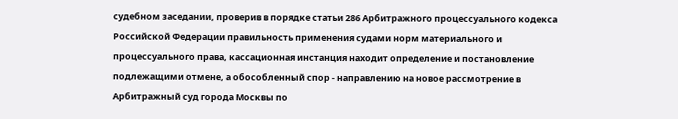судебном заседании, проверив в порядке статьи 286 Арбитражного процессуального кодекса Российской Федерации правильность применения судами норм материального и процессуального права, кассационная инстанция находит определение и постановление подлежащими отмене, а обособленный спор - направлению на новое рассмотрение в Арбитражный суд города Москвы по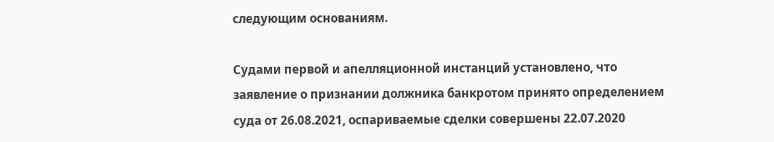следующим основаниям.

Судами первой и апелляционной инстанций установлено, что заявление о признании должника банкротом принято определением суда от 26.08.2021, оспариваемые сделки совершены 22.07.2020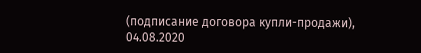(подписание договора купли-продажи), 04.08.2020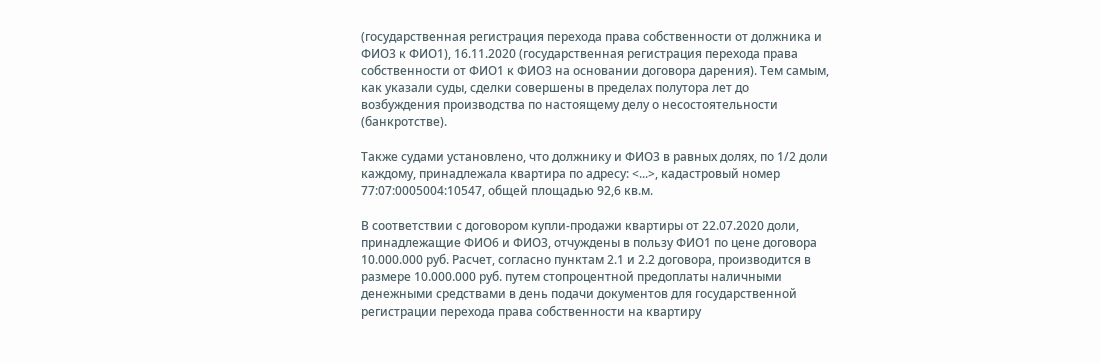(государственная регистрация перехода права собственности от должника и ФИО3 к ФИО1), 16.11.2020 (государственная регистрация перехода права собственности от ФИО1 к ФИО3 на основании договора дарения). Тем самым, как указали суды, сделки совершены в пределах полутора лет до возбуждения производства по настоящему делу о несостоятельности (банкротстве).

Также судами установлено, что должнику и ФИО3 в равных долях, по 1/2 доли каждому, принадлежала квартира по адресу: <...>, кадастровый номер 77:07:0005004:10547, общей площадью 92,6 кв.м.

В соответствии с договором купли-продажи квартиры от 22.07.2020 доли, принадлежащие ФИО6 и ФИО3, отчуждены в пользу ФИО1 по цене договора 10.000.000 руб. Расчет, согласно пунктам 2.1 и 2.2 договора, производится в размере 10.000.000 руб. путем стопроцентной предоплаты наличными денежными средствами в день подачи документов для государственной регистрации перехода права собственности на квартиру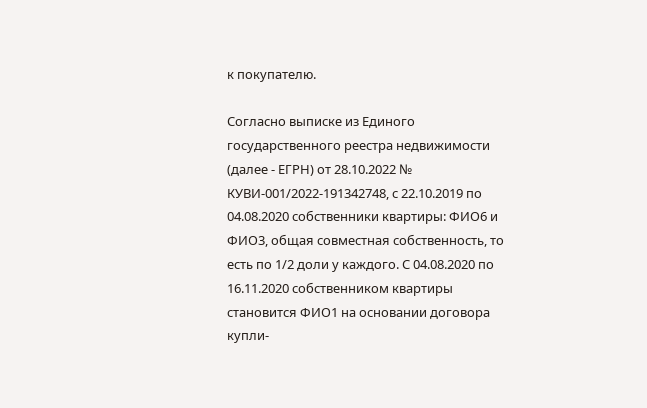к покупателю.

Согласно выписке из Единого государственного реестра недвижимости (далее - ЕГРН) от 28.10.2022 № КУВИ-001/2022-191342748, с 22.10.2019 по 04.08.2020 собственники квартиры: ФИО6 и ФИО3, общая совместная собственность, то есть по 1/2 доли у каждого. С 04.08.2020 по 16.11.2020 собственником квартиры становится ФИО1 на основании договора купли-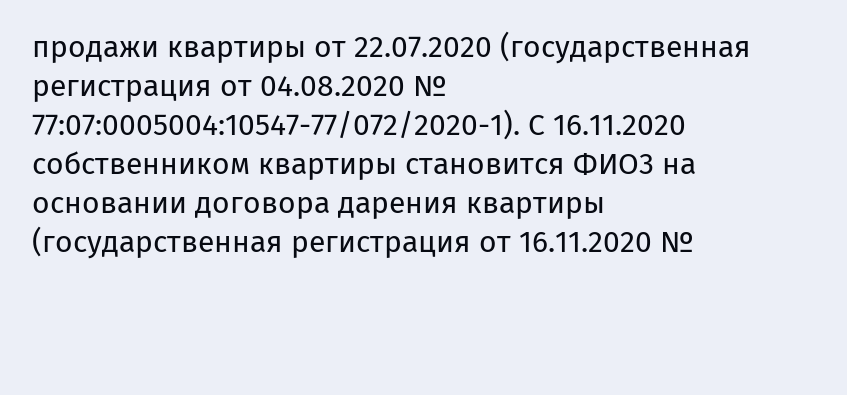продажи квартиры от 22.07.2020 (государственная регистрация от 04.08.2020 № 77:07:0005004:10547-77/072/2020-1). С 16.11.2020 собственником квартиры становится ФИО3 на основании договора дарения квартиры (государственная регистрация от 16.11.2020 №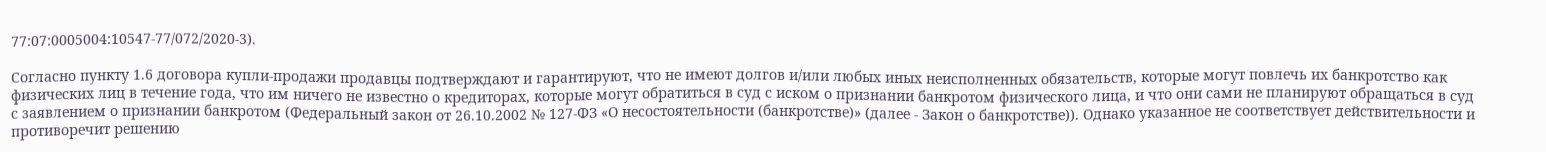77:07:0005004:10547-77/072/2020-3).

Согласно пункту 1.6 договора купли-продажи продавцы подтверждают и гарантируют, что не имеют долгов и/или любых иных неисполненных обязательств, которые могут повлечь их банкротство как физических лиц в течение года, что им ничего не известно о кредиторах, которые могут обратиться в суд с иском о признании банкротом физического лица, и что они сами не планируют обращаться в суд с заявлением о признании банкротом (Федеральный закон от 26.10.2002 № 127-ФЗ «О несостоятельности (банкротстве)» (далее - Закон о банкротстве)). Однако указанное не соответствует действительности и противоречит решению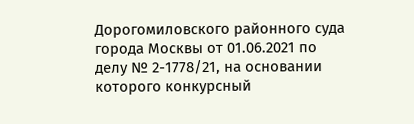Дорогомиловского районного суда города Москвы от 01.06.2021 по делу № 2-1778/21, на основании которого конкурсный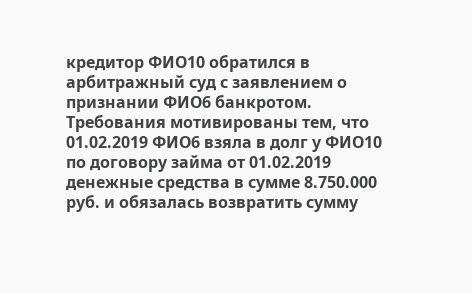кредитор ФИО10 обратился в арбитражный суд с заявлением о признании ФИО6 банкротом. Требования мотивированы тем, что 01.02.2019 ФИО6 взяла в долг у ФИО10 по договору займа от 01.02.2019 денежные средства в сумме 8.750.000 руб. и обязалась возвратить сумму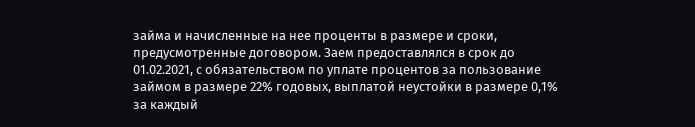займа и начисленные на нее проценты в размере и сроки, предусмотренные договором. Заем предоставлялся в срок до 01.02.2021, с обязательством по уплате процентов за пользование займом в размере 22% годовых, выплатой неустойки в размере 0,1% за каждый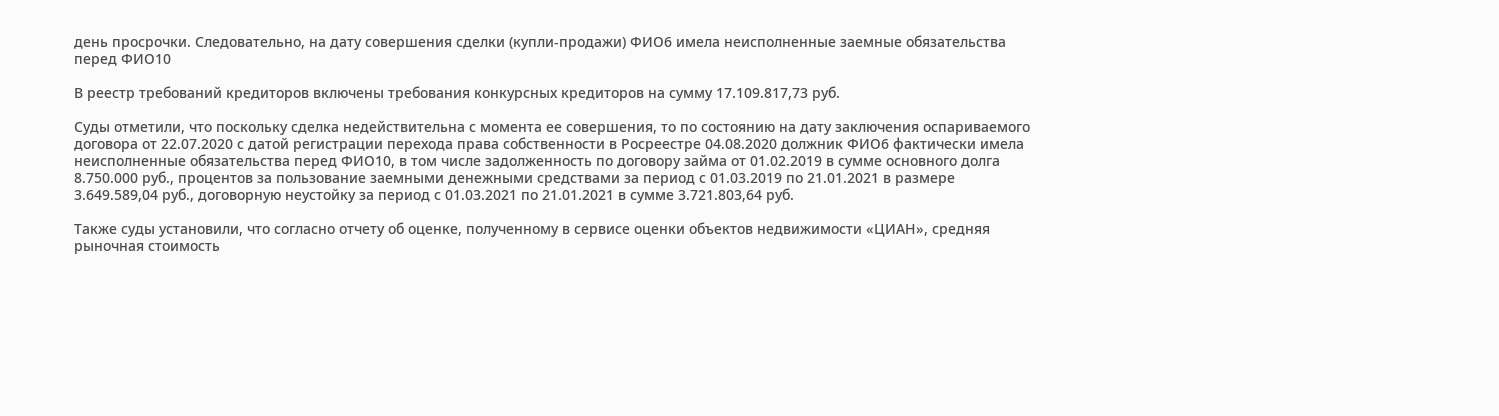день просрочки. Следовательно, на дату совершения сделки (купли-продажи) ФИО6 имела неисполненные заемные обязательства перед ФИО10

В реестр требований кредиторов включены требования конкурсных кредиторов на сумму 17.109.817,73 руб.

Суды отметили, что поскольку сделка недействительна с момента ее совершения, то по состоянию на дату заключения оспариваемого договора от 22.07.2020 с датой регистрации перехода права собственности в Росреестре 04.08.2020 должник ФИО6 фактически имела неисполненные обязательства перед ФИО10, в том числе задолженность по договору займа от 01.02.2019 в сумме основного долга 8.750.000 руб., процентов за пользование заемными денежными средствами за период с 01.03.2019 по 21.01.2021 в размере 3.649.589,04 руб., договорную неустойку за период с 01.03.2021 по 21.01.2021 в сумме 3.721.803,64 руб.

Также суды установили, что согласно отчету об оценке, полученному в сервисе оценки объектов недвижимости «ЦИАН», средняя рыночная стоимость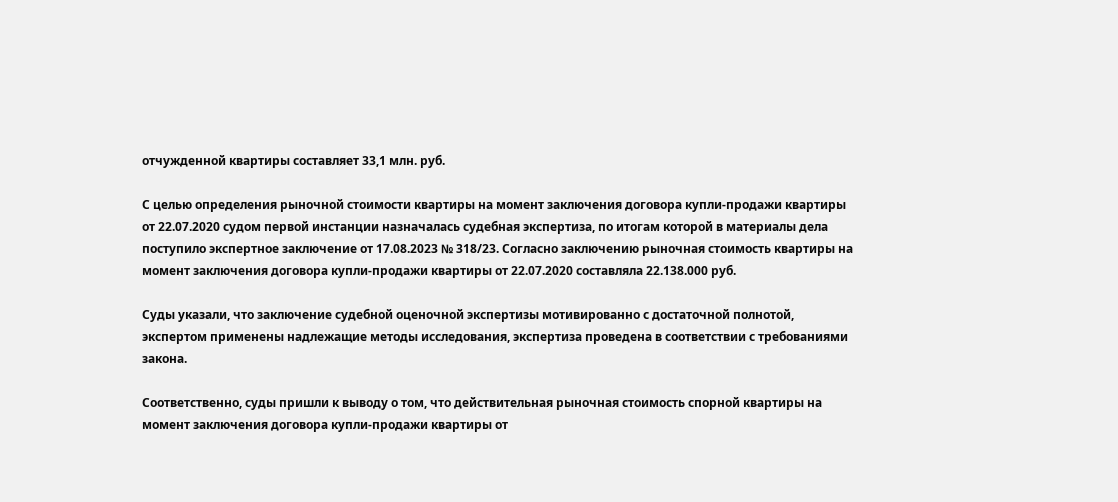отчужденной квартиры составляет 33,1 млн. руб.

С целью определения рыночной стоимости квартиры на момент заключения договора купли-продажи квартиры от 22.07.2020 судом первой инстанции назначалась судебная экспертиза, по итогам которой в материалы дела поступило экспертное заключение от 17.08.2023 № 318/23. Согласно заключению рыночная стоимость квартиры на момент заключения договора купли-продажи квартиры от 22.07.2020 составляла 22.138.000 руб.

Суды указали, что заключение судебной оценочной экспертизы мотивированно с достаточной полнотой, экспертом применены надлежащие методы исследования, экспертиза проведена в соответствии с требованиями закона.

Соответственно, суды пришли к выводу о том, что действительная рыночная стоимость спорной квартиры на момент заключения договора купли-продажи квартиры от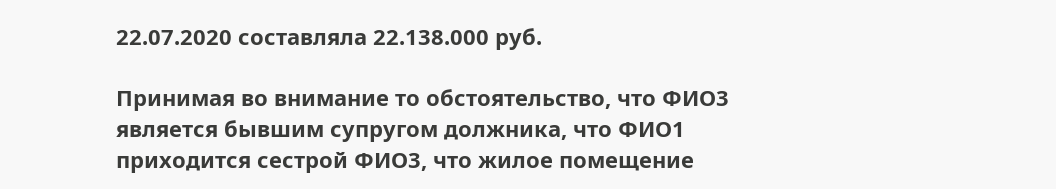22.07.2020 составляла 22.138.000 руб.

Принимая во внимание то обстоятельство, что ФИО3 является бывшим супругом должника, что ФИО1 приходится сестрой ФИО3, что жилое помещение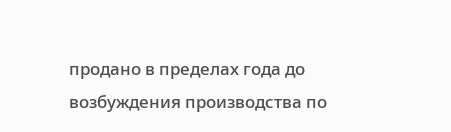продано в пределах года до возбуждения производства по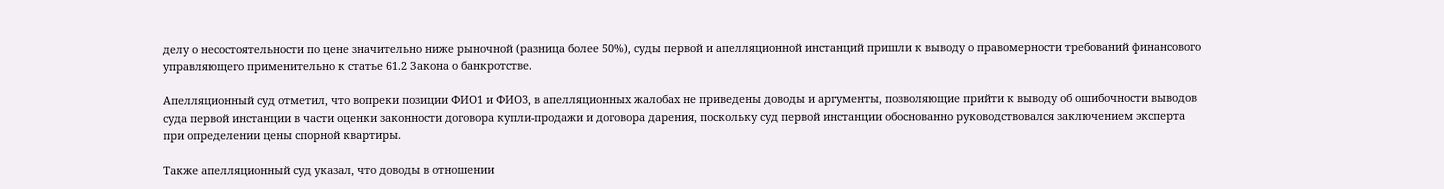делу о несостоятельности по цене значительно ниже рыночной (разница более 50%), суды первой и апелляционной инстанций пришли к выводу о правомерности требований финансового управляющего применительно к статье 61.2 Закона о банкротстве.

Апелляционный суд отметил, что вопреки позиции ФИО1 и ФИО3, в апелляционных жалобах не приведены доводы и аргументы, позволяющие прийти к выводу об ошибочности выводов суда первой инстанции в части оценки законности договора купли-продажи и договора дарения, поскольку суд первой инстанции обоснованно руководствовался заключением эксперта при определении цены спорной квартиры.

Также апелляционный суд указал, что доводы в отношении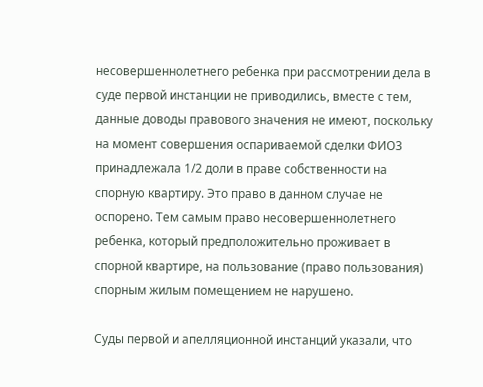несовершеннолетнего ребенка при рассмотрении дела в суде первой инстанции не приводились, вместе с тем, данные доводы правового значения не имеют, поскольку на момент совершения оспариваемой сделки ФИО3 принадлежала 1/2 доли в праве собственности на спорную квартиру. Это право в данном случае не оспорено. Тем самым право несовершеннолетнего ребенка, который предположительно проживает в спорной квартире, на пользование (право пользования) спорным жилым помещением не нарушено.

Суды первой и апелляционной инстанций указали, что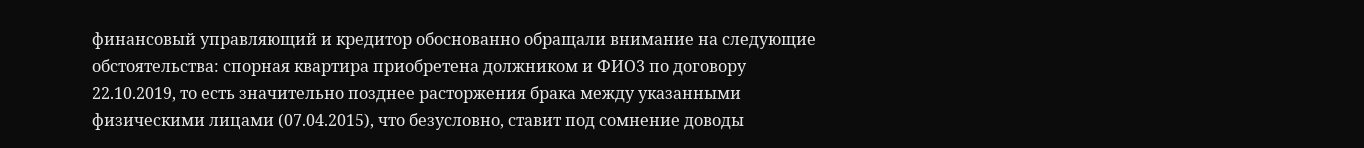финансовый управляющий и кредитор обоснованно обращали внимание на следующие обстоятельства: спорная квартира приобретена должником и ФИО3 по договору 22.10.2019, то есть значительно позднее расторжения брака между указанными физическими лицами (07.04.2015), что безусловно, ставит под сомнение доводы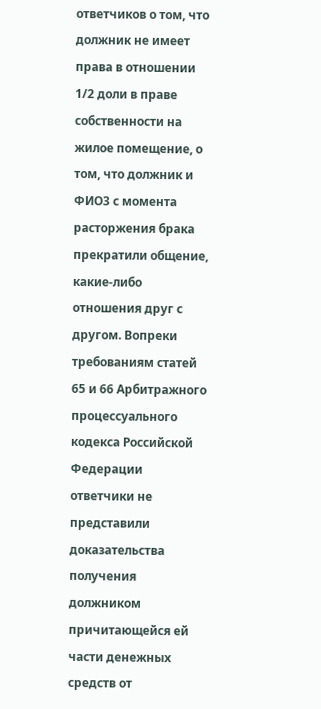ответчиков о том, что должник не имеет права в отношении 1/2 доли в праве собственности на жилое помещение, о том, что должник и ФИО3 с момента расторжения брака прекратили общение, какие-либо отношения друг с другом. Вопреки требованиям статей 65 и 66 Арбитражного процессуального кодекса Российской Федерации ответчики не представили доказательства получения должником причитающейся ей части денежных средств от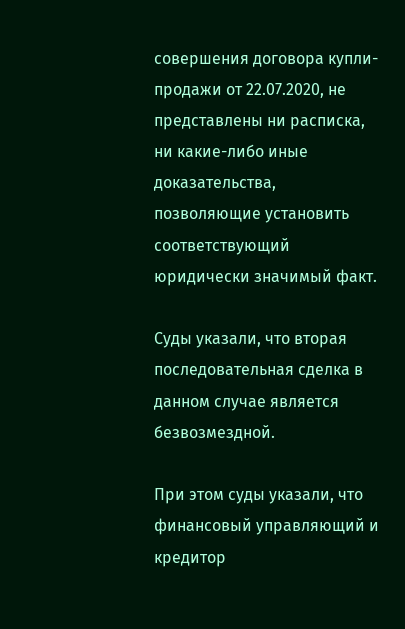совершения договора купли-продажи от 22.07.2020, не представлены ни расписка, ни какие-либо иные доказательства, позволяющие установить соответствующий юридически значимый факт.

Суды указали, что вторая последовательная сделка в данном случае является безвозмездной.

При этом суды указали, что финансовый управляющий и кредитор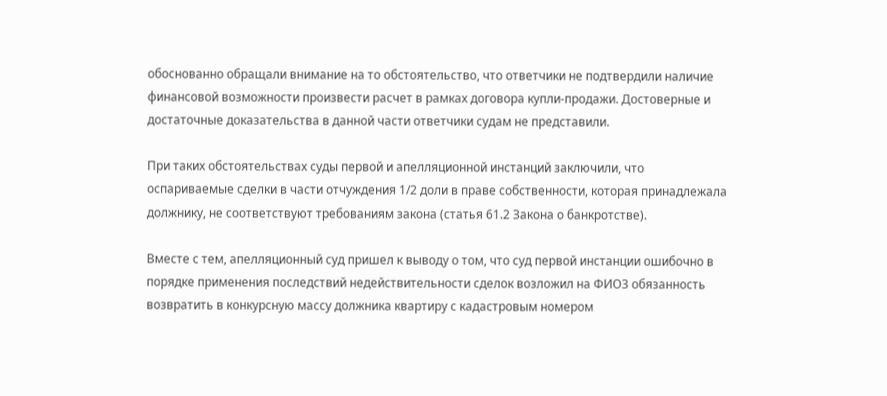обоснованно обращали внимание на то обстоятельство, что ответчики не подтвердили наличие финансовой возможности произвести расчет в рамках договора купли-продажи. Достоверные и достаточные доказательства в данной части ответчики судам не представили.

При таких обстоятельствах суды первой и апелляционной инстанций заключили, что оспариваемые сделки в части отчуждения 1/2 доли в праве собственности, которая принадлежала должнику, не соответствуют требованиям закона (статья 61.2 Закона о банкротстве).

Вместе с тем, апелляционный суд пришел к выводу о том, что суд первой инстанции ошибочно в порядке применения последствий недействительности сделок возложил на ФИО3 обязанность возвратить в конкурсную массу должника квартиру с кадастровым номером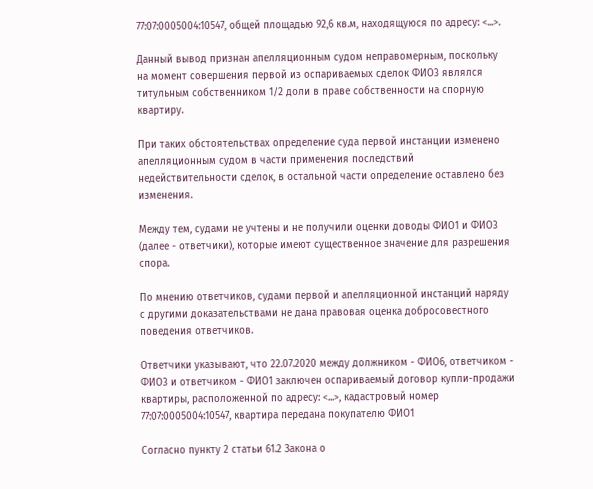77:07:0005004:10547, общей площадью 92,6 кв.м, находящуюся по адресу: <...>.

Данный вывод признан апелляционным судом неправомерным, поскольку на момент совершения первой из оспариваемых сделок ФИО3 являлся титульным собственником 1/2 доли в праве собственности на спорную квартиру.

При таких обстоятельствах определение суда первой инстанции изменено апелляционным судом в части применения последствий недействительности сделок, в остальной части определение оставлено без изменения.

Между тем, судами не учтены и не получили оценки доводы ФИО1 и ФИО3 (далее - ответчики), которые имеют существенное значение для разрешения спора.

По мнению ответчиков, судами первой и апелляционной инстанций наряду с другими доказательствами не дана правовая оценка добросовестного поведения ответчиков.

Ответчики указывают, что 22.07.2020 между должником - ФИО6, ответчиком - ФИО3 и ответчиком - ФИО1 заключен оспариваемый договор купли-продажи квартиры, расположенной по адресу: <...>, кадастровый номер 77:07:0005004:10547, квартира передана покупателю ФИО1

Согласно пункту 2 статьи 61.2 Закона о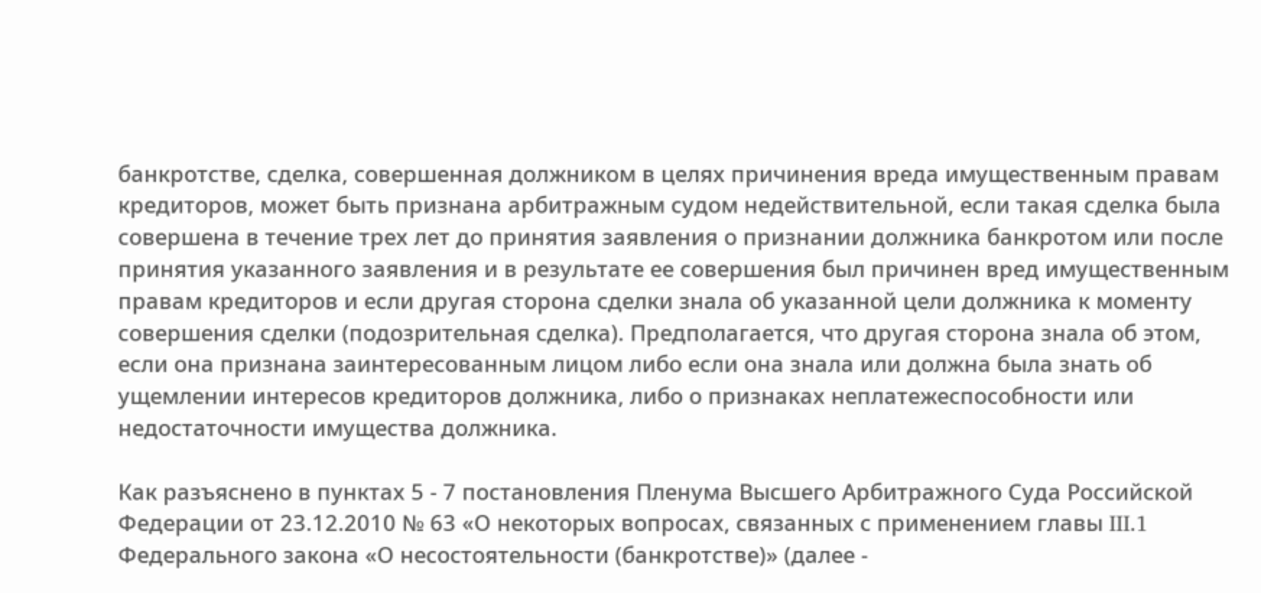банкротстве, сделка, совершенная должником в целях причинения вреда имущественным правам кредиторов, может быть признана арбитражным судом недействительной, если такая сделка была совершена в течение трех лет до принятия заявления о признании должника банкротом или после принятия указанного заявления и в результате ее совершения был причинен вред имущественным правам кредиторов и если другая сторона сделки знала об указанной цели должника к моменту совершения сделки (подозрительная сделка). Предполагается, что другая сторона знала об этом, если она признана заинтересованным лицом либо если она знала или должна была знать об ущемлении интересов кредиторов должника, либо о признаках неплатежеспособности или недостаточности имущества должника.

Как разъяснено в пунктах 5 - 7 постановления Пленума Высшего Арбитражного Суда Российской Федерации от 23.12.2010 № 63 «О некоторых вопросах, связанных с применением главы III.1 Федерального закона «О несостоятельности (банкротстве)» (далее -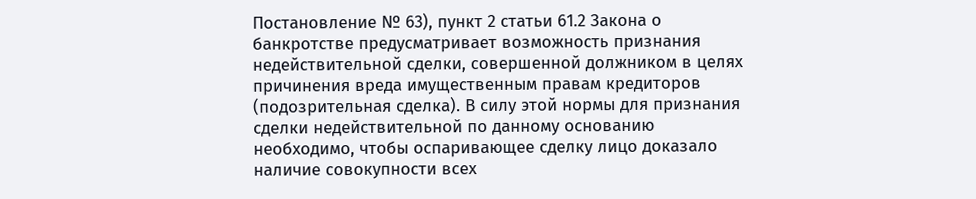Постановление № 63), пункт 2 статьи 61.2 Закона о банкротстве предусматривает возможность признания недействительной сделки, совершенной должником в целях причинения вреда имущественным правам кредиторов (подозрительная сделка). В силу этой нормы для признания сделки недействительной по данному основанию необходимо, чтобы оспаривающее сделку лицо доказало наличие совокупности всех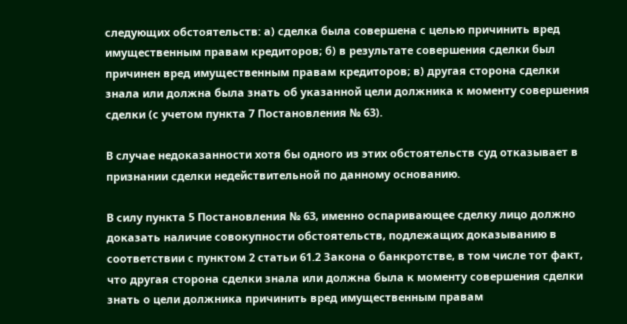следующих обстоятельств: а) сделка была совершена с целью причинить вред имущественным правам кредиторов; б) в результате совершения сделки был причинен вред имущественным правам кредиторов; в) другая сторона сделки знала или должна была знать об указанной цели должника к моменту совершения сделки (с учетом пункта 7 Постановления № 63).

В случае недоказанности хотя бы одного из этих обстоятельств суд отказывает в признании сделки недействительной по данному основанию.

В силу пункта 5 Постановления № 63, именно оспаривающее сделку лицо должно доказать наличие совокупности обстоятельств, подлежащих доказыванию в соответствии с пунктом 2 статьи 61.2 Закона о банкротстве, в том числе тот факт, что другая сторона сделки знала или должна была к моменту совершения сделки знать о цели должника причинить вред имущественным правам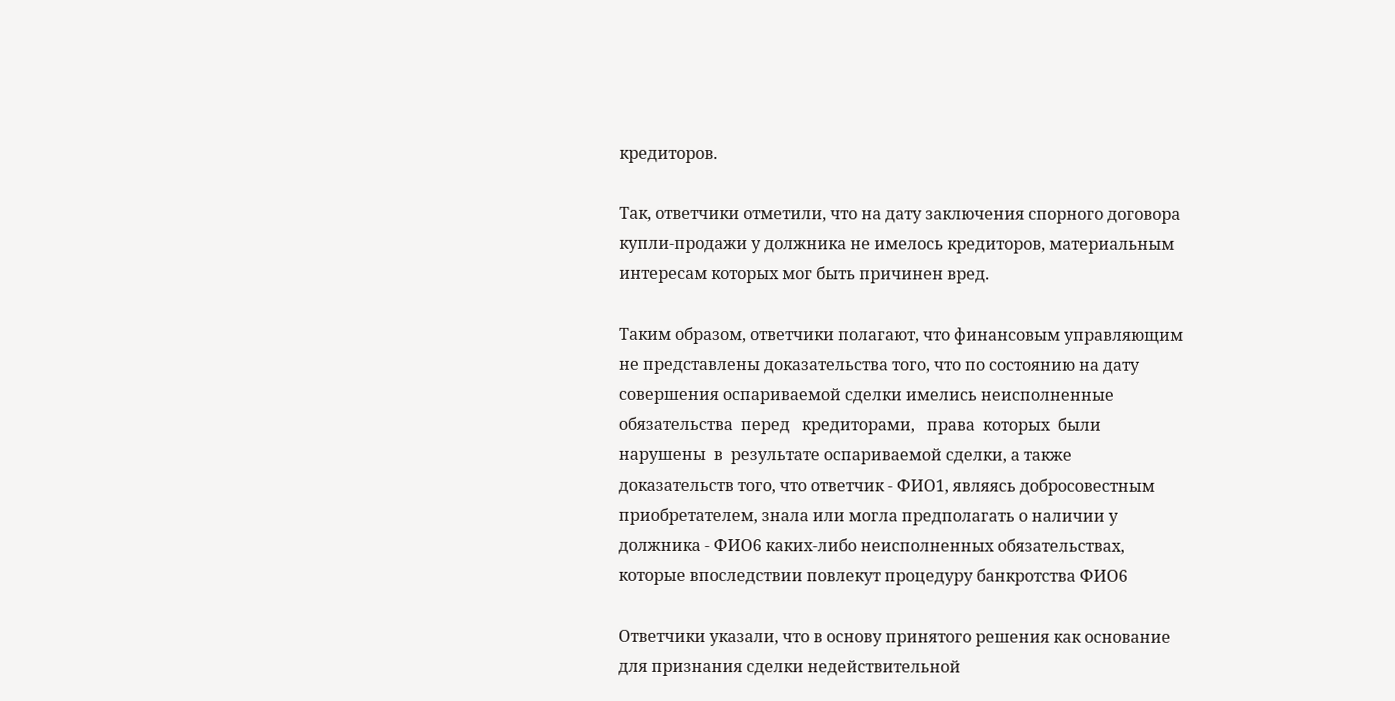кредиторов.

Так, ответчики отметили, что на дату заключения спорного договора купли-продажи у должника не имелось кредиторов, материальным интересам которых мог быть причинен вред.

Таким образом, ответчики полагают, что финансовым управляющим не представлены доказательства того, что по состоянию на дату совершения оспариваемой сделки имелись неисполненные обязательства  перед   кредиторами,   права  которых  были  нарушены  в  результате оспариваемой сделки, а также доказательств того, что ответчик - ФИО1, являясь добросовестным приобретателем, знала или могла предполагать о наличии у должника - ФИО6 каких-либо неисполненных обязательствах, которые впоследствии повлекут процедуру банкротства ФИО6

Ответчики указали, что в основу принятого решения как основание для признания сделки недействительной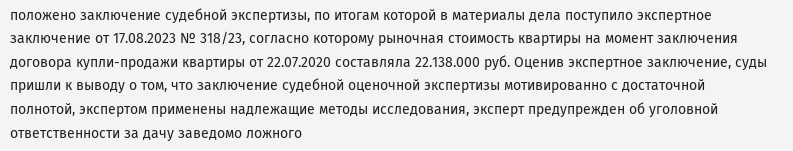положено заключение судебной экспертизы, по итогам которой в материалы дела поступило экспертное заключение от 17.08.2023 № 318/23, согласно которому рыночная стоимость квартиры на момент заключения договора купли-продажи квартиры от 22.07.2020 составляла 22.138.000 руб. Оценив экспертное заключение, суды пришли к выводу о том, что заключение судебной оценочной экспертизы мотивированно с достаточной полнотой, экспертом применены надлежащие методы исследования, эксперт предупрежден об уголовной ответственности за дачу заведомо ложного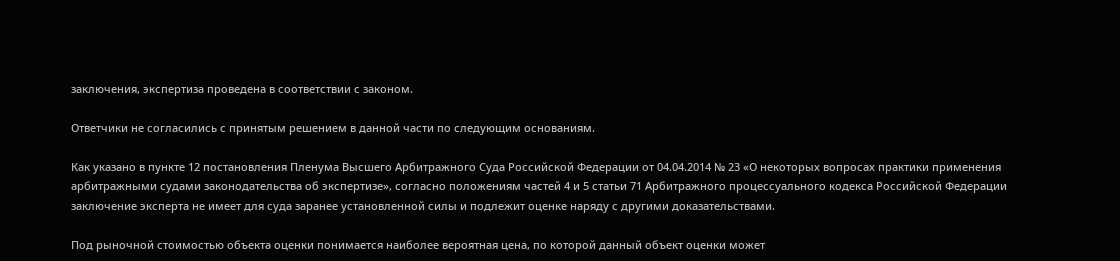заключения, экспертиза проведена в соответствии с законом.

Ответчики не согласились с принятым решением в данной части по следующим основаниям.

Как указано в пункте 12 постановления Пленума Высшего Арбитражного Суда Российской Федерации от 04.04.2014 № 23 «О некоторых вопросах практики применения арбитражными судами законодательства об экспертизе», согласно положениям частей 4 и 5 статьи 71 Арбитражного процессуального кодекса Российской Федерации заключение эксперта не имеет для суда заранее установленной силы и подлежит оценке наряду с другими доказательствами.

Под рыночной стоимостью объекта оценки понимается наиболее вероятная цена, по которой данный объект оценки может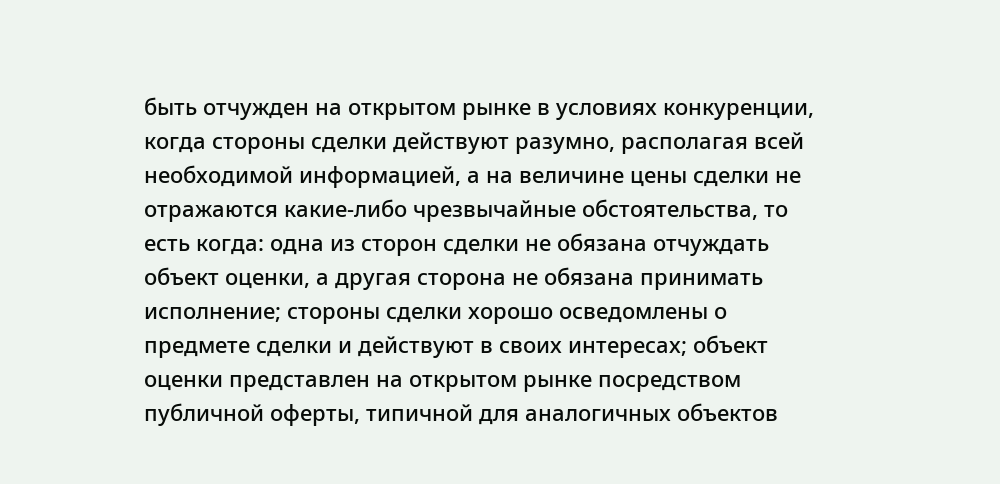быть отчужден на открытом рынке в условиях конкуренции, когда стороны сделки действуют разумно, располагая всей необходимой информацией, а на величине цены сделки не отражаются какие-либо чрезвычайные обстоятельства, то есть когда: одна из сторон сделки не обязана отчуждать объект оценки, а другая сторона не обязана принимать исполнение; стороны сделки хорошо осведомлены о предмете сделки и действуют в своих интересах; объект оценки представлен на открытом рынке посредством публичной оферты, типичной для аналогичных объектов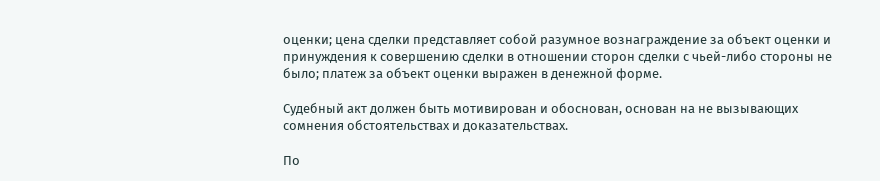оценки; цена сделки представляет собой разумное вознаграждение за объект оценки и принуждения к совершению сделки в отношении сторон сделки с чьей-либо стороны не было; платеж за объект оценки выражен в денежной форме.

Судебный акт должен быть мотивирован и обоснован, основан на не вызывающих сомнения обстоятельствах и доказательствах.

По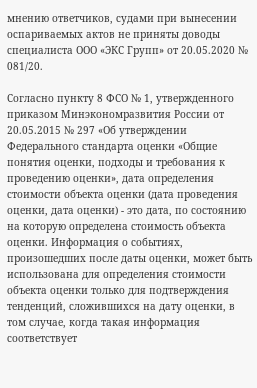мнению ответчиков, судами при вынесении оспариваемых актов не приняты доводы специалиста ООО «ЭКС Групп» от 20.05.2020 № 081/20.

Согласно пункту 8 ФСО № 1, утвержденного приказом Минэкономразвития России от 20.05.2015 № 297 «Об утверждении Федерального стандарта оценки «Общие понятия оценки, подходы и требования к проведению оценки», дата определения стоимости объекта оценки (дата проведения оценки, дата оценки) - это дата, по состоянию на которую определена стоимость объекта оценки. Информация о событиях, произошедших после даты оценки, может быть использована для определения стоимости объекта оценки только для подтверждения тенденций, сложившихся на дату оценки, в том случае, когда такая информация соответствует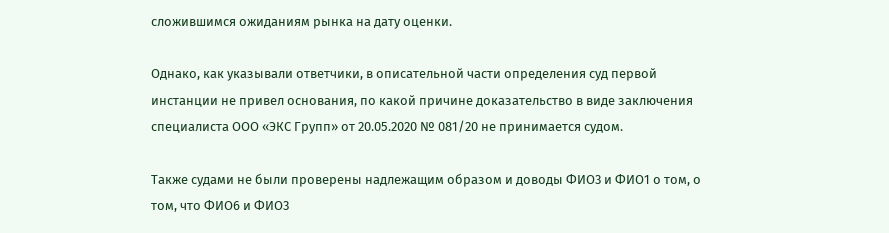сложившимся ожиданиям рынка на дату оценки.

Однако, как указывали ответчики, в описательной части определения суд первой инстанции не привел основания, по какой причине доказательство в виде заключения специалиста ООО «ЭКС Групп» от 20.05.2020 № 081/20 не принимается судом.

Также судами не были проверены надлежащим образом и доводы ФИО3 и ФИО1 о том, о том, что ФИО6 и ФИО3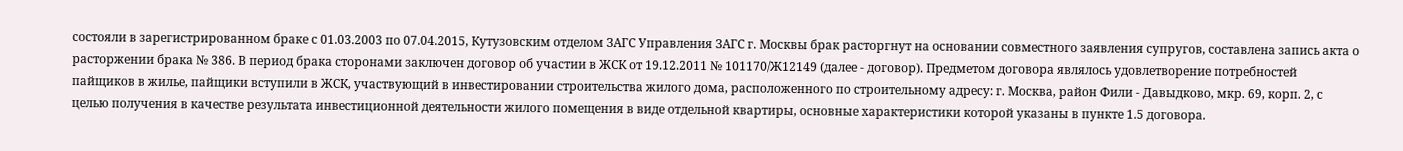состояли в зарегистрированном браке с 01.03.2003 по 07.04.2015, Кутузовским отделом ЗАГС Управления ЗАГС г. Москвы брак расторгнут на основании совместного заявления супругов, составлена запись акта о расторжении брака № 386. В период брака сторонами заключен договор об участии в ЖСК от 19.12.2011 № 101170/Ж12149 (далее - договор). Предметом договора являлось удовлетворение потребностей пайщиков в жилье, пайщики вступили в ЖСК, участвующий в инвестировании строительства жилого дома, расположенного по строительному адресу: г. Москва, район Фили - Давыдково, мкр. 69, корп. 2, с целью получения в качестве результата инвестиционной деятельности жилого помещения в виде отдельной квартиры, основные характеристики которой указаны в пункте 1.5 договора.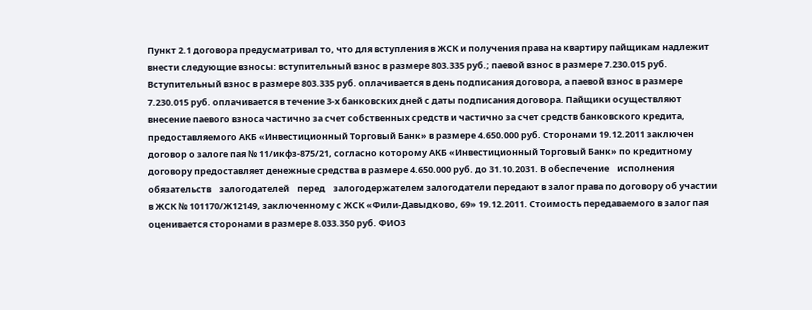Пункт 2.1 договора предусматривал то, что для вступления в ЖСК и получения права на квартиру пайщикам надлежит внести следующие взносы: вступительный взнос в размере 803.335 руб.; паевой взнос в размере 7.230.015 руб. Вступительный взнос в размере 803.335 руб. оплачивается в день подписания договора, а паевой взнос в размере 7.230.015 руб. оплачивается в течение 3-х банковских дней с даты подписания договора. Пайщики осуществляют внесение паевого взноса частично за счет собственных средств и частично за счет средств банковского кредита, предоставляемого АКБ «Инвестиционный Торговый Банк» в размере 4.650.000 руб. Сторонами 19.12.2011 заключен договор о залоге пая № 11/икфз-875/21, согласно которому АКБ «Инвестиционный Торговый Банк» по кредитному договору предоставляет денежные средства в размере 4.650.000 руб. до 31.10.2031. В обеспечение    исполнения    обязательств    залогодателей    перед    залогодержателем залогодатели передают в залог права по договору об участии в ЖСК № 101170/Ж12149, заключенному с ЖСК «Фили-Давыдково, 69» 19.12.2011. Стоимость передаваемого в залог пая оценивается сторонами в размере 8.033.350 руб. ФИО3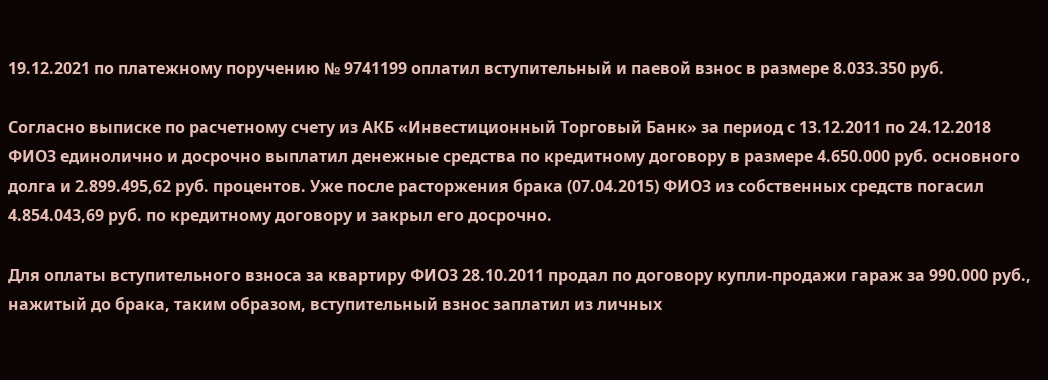19.12.2021 по платежному поручению № 9741199 оплатил вступительный и паевой взнос в размере 8.033.350 руб.

Согласно выписке по расчетному счету из АКБ «Инвестиционный Торговый Банк» за период с 13.12.2011 по 24.12.2018 ФИО3 единолично и досрочно выплатил денежные средства по кредитному договору в размере 4.650.000 руб. основного долга и 2.899.495,62 руб. процентов. Уже после расторжения брака (07.04.2015) ФИО3 из собственных средств погасил 4.854.043,69 руб. по кредитному договору и закрыл его досрочно.

Для оплаты вступительного взноса за квартиру ФИО3 28.10.2011 продал по договору купли-продажи гараж за 990.000 руб., нажитый до брака, таким образом, вступительный взнос заплатил из личных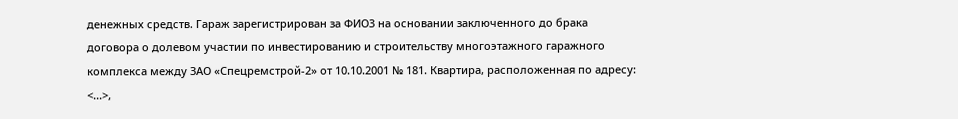денежных средств. Гараж зарегистрирован за ФИО3 на основании заключенного до брака договора о долевом участии по инвестированию и строительству многоэтажного гаражного комплекса между ЗАО «Спецремстрой-2» от 10.10.2001 № 181. Квартира, расположенная по адресу: <...>,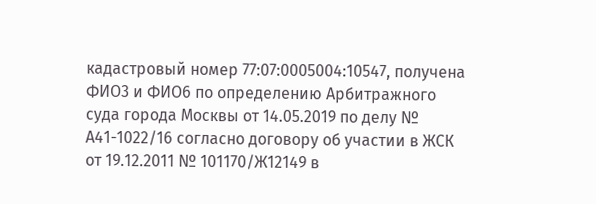кадастровый номер 77:07:0005004:10547, получена ФИО3 и ФИО6 по определению Арбитражного суда города Москвы от 14.05.2019 по делу № А41-1022/16 согласно договору об участии в ЖСК от 19.12.2011 № 101170/Ж12149 в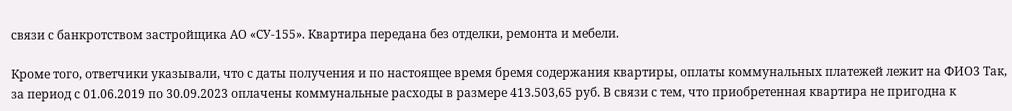связи с банкротством застройщика АО «СУ-155». Квартира передана без отделки, ремонта и мебели.

Кроме того, ответчики указывали, что с даты получения и по настоящее время бремя содержания квартиры, оплаты коммунальных платежей лежит на ФИО3 Так, за период с 01.06.2019 по 30.09.2023 оплачены коммунальные расходы в размере 413.503,65 руб. В связи с тем, что приобретенная квартира не пригодна к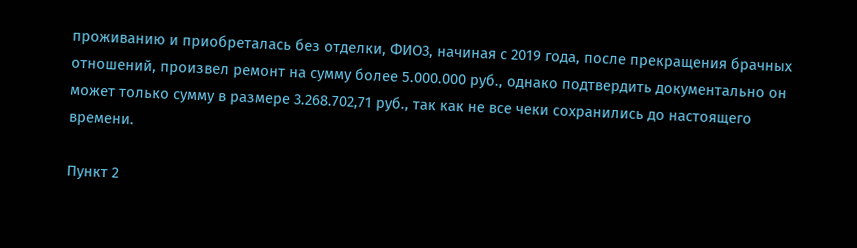проживанию и приобреталась без отделки, ФИО3, начиная с 2019 года, после прекращения брачных отношений, произвел ремонт на сумму более 5.000.000 руб., однако подтвердить документально он может только сумму в размере 3.268.702,71 руб., так как не все чеки сохранились до настоящего времени.

Пункт 2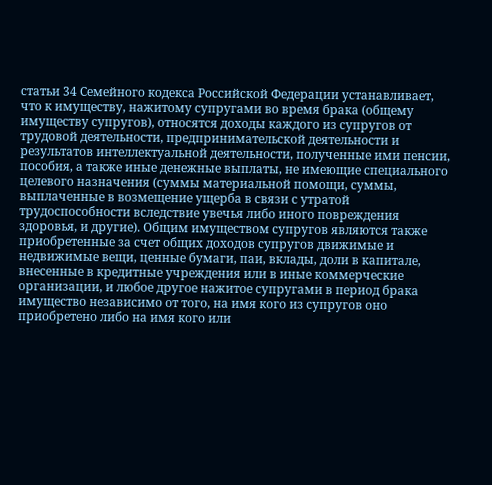статьи 34 Семейного кодекса Российской Федерации устанавливает, что к имуществу, нажитому супругами во время брака (общему имуществу супругов), относятся доходы каждого из супругов от трудовой деятельности, предпринимательской деятельности и результатов интеллектуальной деятельности, полученные ими пенсии, пособия, а также иные денежные выплаты, не имеющие специального целевого назначения (суммы материальной помощи, суммы, выплаченные в возмещение ущерба в связи с утратой трудоспособности вследствие увечья либо иного повреждения здоровья, и другие). Общим имуществом супругов являются также приобретенные за счет общих доходов супругов движимые и недвижимые вещи, ценные бумаги, паи, вклады, доли в капитале, внесенные в кредитные учреждения или в иные коммерческие организации, и любое другое нажитое супругами в период брака имущество независимо от того, на имя кого из супругов оно приобретено либо на имя кого или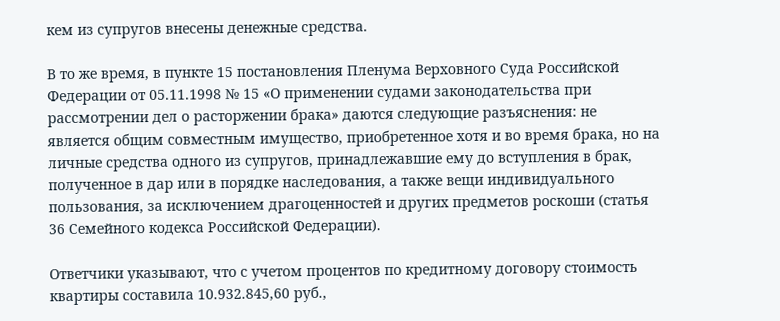кем из супругов внесены денежные средства.

В то же время, в пункте 15 постановления Пленума Верховного Суда Российской Федерации от 05.11.1998 № 15 «О применении судами законодательства при рассмотрении дел о расторжении брака» даются следующие разъяснения: не является общим совместным имущество, приобретенное хотя и во время брака, но на личные средства одного из супругов, принадлежавшие ему до вступления в брак, полученное в дар или в порядке наследования, а также вещи индивидуального пользования, за исключением драгоценностей и других предметов роскоши (статья 36 Семейного кодекса Российской Федерации).

Ответчики указывают, что с учетом процентов по кредитному договору стоимость квартиры составила 10.932.845,60 руб.,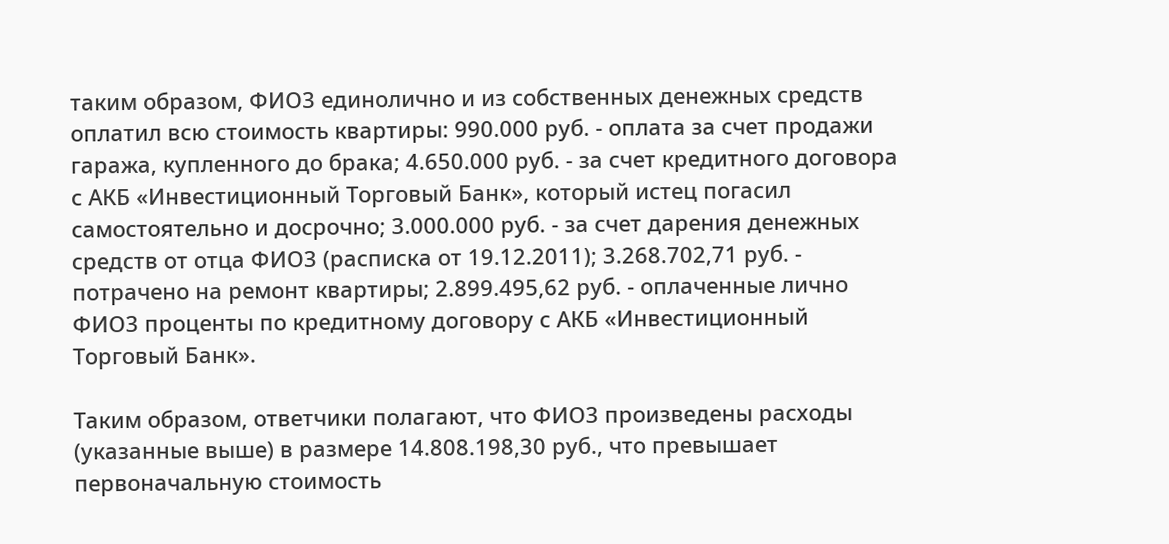таким образом, ФИО3 единолично и из собственных денежных средств оплатил всю стоимость квартиры: 990.000 руб. - оплата за счет продажи гаража, купленного до брака; 4.650.000 руб. - за счет кредитного договора с АКБ «Инвестиционный Торговый Банк», который истец погасил самостоятельно и досрочно; 3.000.000 руб. - за счет дарения денежных средств от отца ФИО3 (расписка от 19.12.2011); 3.268.702,71 руб. - потрачено на ремонт квартиры; 2.899.495,62 руб. - оплаченные лично ФИО3 проценты по кредитному договору с АКБ «Инвестиционный Торговый Банк».

Таким образом, ответчики полагают, что ФИО3 произведены расходы (указанные выше) в размере 14.808.198,30 руб., что превышает первоначальную стоимость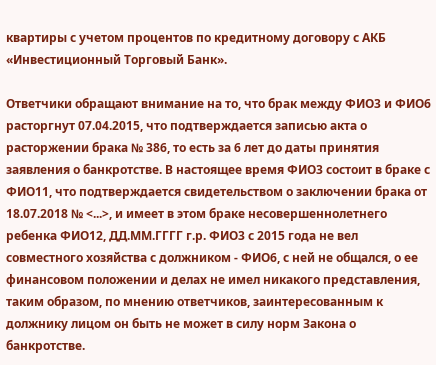квартиры с учетом процентов по кредитному договору с АКБ «Инвестиционный Торговый Банк».

Ответчики обращают внимание на то, что брак между ФИО3 и ФИО6 расторгнут 07.04.2015, что подтверждается записью акта о расторжении брака № 386, то есть за 6 лет до даты принятия заявления о банкротстве. В настоящее время ФИО3 состоит в браке с ФИО11, что подтверждается свидетельством о заключении брака от 18.07.2018 № <...>, и имеет в этом браке несовершеннолетнего ребенка ФИО12, ДД.ММ.ГГГГ г.р. ФИО3 с 2015 года не вел совместного хозяйства с должником - ФИО6, с ней не общался, о ее финансовом положении и делах не имел никакого представления, таким образом, по мнению ответчиков, заинтересованным к должнику лицом он быть не может в силу норм Закона о банкротстве.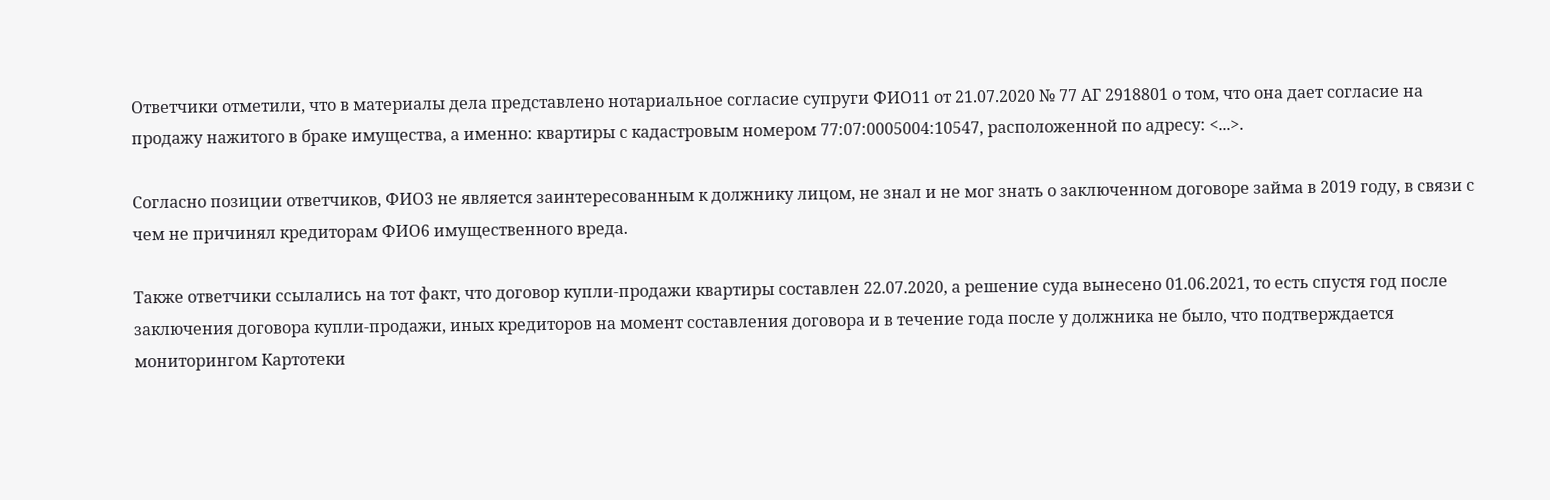Ответчики отметили, что в материалы дела представлено нотариальное согласие супруги ФИО11 от 21.07.2020 № 77 АГ 2918801 о том, что она дает согласие на продажу нажитого в браке имущества, а именно: квартиры с кадастровым номером 77:07:0005004:10547, расположенной по адресу: <...>.

Согласно позиции ответчиков, ФИО3 не является заинтересованным к должнику лицом, не знал и не мог знать о заключенном договоре займа в 2019 году, в связи с чем не причинял кредиторам ФИО6 имущественного вреда.

Также ответчики ссылались на тот факт, что договор купли-продажи квартиры составлен 22.07.2020, а решение суда вынесено 01.06.2021, то есть спустя год после заключения договора купли-продажи, иных кредиторов на момент составления договора и в течение года после у должника не было, что подтверждается мониторингом Картотеки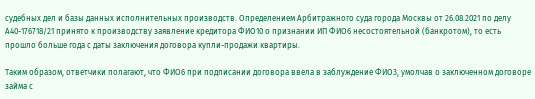судебных дел и базы данных исполнительных производств. Определением Арбитражного суда города Москвы от 26.08.2021 по делу А40-176718/21 принято к производству заявление кредитора ФИО10 о признании ИП ФИО6 несостоятельной (банкротом), то есть прошло больше года с даты заключения договора купли-продажи квартиры.

Таким образом, ответчики полагают, что ФИО6 при подписании договора ввела в заблуждение ФИО3, умолчав о заключенном договоре займа с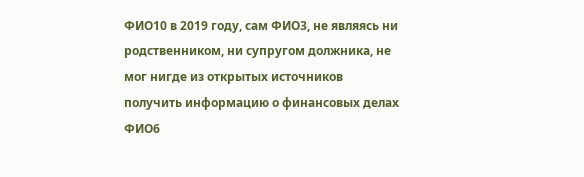ФИО10 в 2019 году, сам ФИО3, не являясь ни родственником, ни супругом должника, не мог нигде из открытых источников получить информацию о финансовых делах ФИО6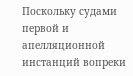Поскольку судами первой и апелляционной инстанций вопреки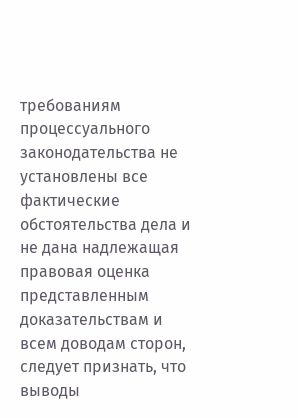требованиям процессуального законодательства не установлены все фактические обстоятельства дела и не дана надлежащая правовая оценка представленным доказательствам и всем доводам сторон, следует признать, что выводы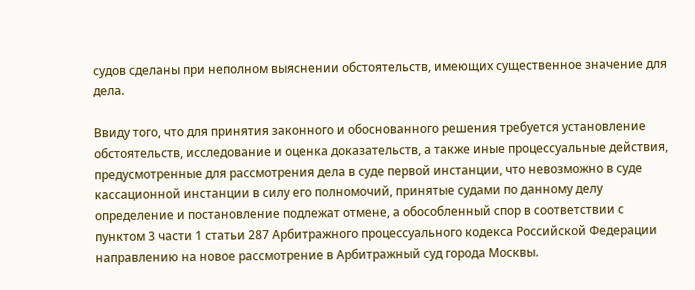судов сделаны при неполном выяснении обстоятельств, имеющих существенное значение для дела.

Ввиду того, что для принятия законного и обоснованного решения требуется установление обстоятельств, исследование и оценка доказательств, а также иные процессуальные действия, предусмотренные для рассмотрения дела в суде первой инстанции, что невозможно в суде кассационной инстанции в силу его полномочий, принятые судами по данному делу определение и постановление подлежат отмене, а обособленный спор в соответствии с пунктом 3 части 1 статьи 287 Арбитражного процессуального кодекса Российской Федерации направлению на новое рассмотрение в Арбитражный суд города Москвы.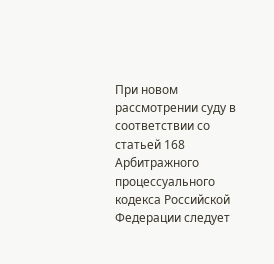При новом рассмотрении суду в соответствии со статьей 168 Арбитражного процессуального кодекса Российской Федерации следует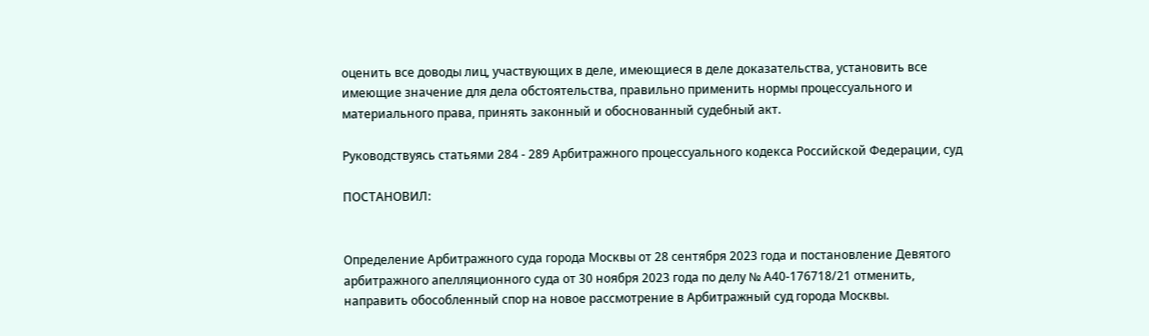оценить все доводы лиц, участвующих в деле, имеющиеся в деле доказательства, установить все имеющие значение для дела обстоятельства, правильно применить нормы процессуального и материального права, принять законный и обоснованный судебный акт.

Руководствуясь статьями 284 - 289 Арбитражного процессуального кодекса Российской Федерации, суд

ПОСТАНОВИЛ:


Определение Арбитражного суда города Москвы от 28 сентября 2023 года и постановление Девятого арбитражного апелляционного суда от 30 ноября 2023 года по делу № А40-176718/21 отменить, направить обособленный спор на новое рассмотрение в Арбитражный суд города Москвы.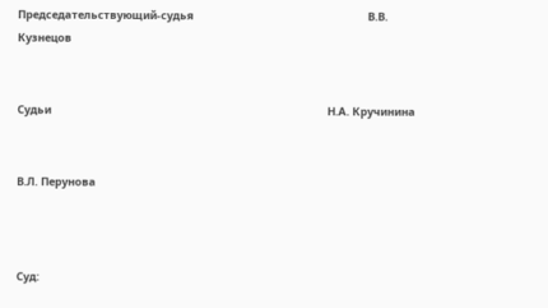Председательствующий-судья                                                          В.В. Кузнецов


Судьи                                                                                            Н.А. Кручинина


В.Л. Перунова



Суд: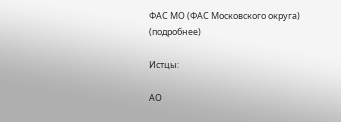ФАС МО (ФАС Московского округа) (подробнее)

Истцы:

АО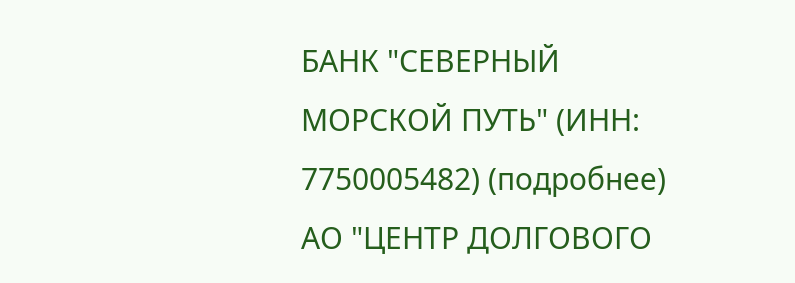БАНК "СЕВЕРНЫЙ МОРСКОЙ ПУТЬ" (ИНН: 7750005482) (подробнее)
АО "ЦЕНТР ДОЛГОВОГО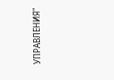УПРАВЛЕНИЯ"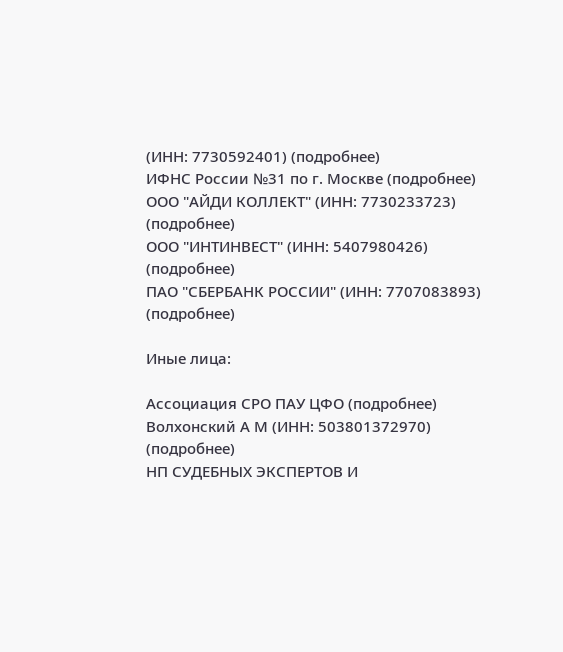(ИНН: 7730592401) (подробнее)
ИФНС России №31 по г. Москве (подробнее)
ООО "АЙДИ КОЛЛЕКТ" (ИНН: 7730233723) (подробнее)
ООО "ИНТИНВЕСТ" (ИНН: 5407980426) (подробнее)
ПАО "СБЕРБАНК РОССИИ" (ИНН: 7707083893) (подробнее)

Иные лица:

Ассоциация СРО ПАУ ЦФО (подробнее)
Волхонский А М (ИНН: 503801372970) (подробнее)
НП СУДЕБНЫХ ЭКСПЕРТОВ И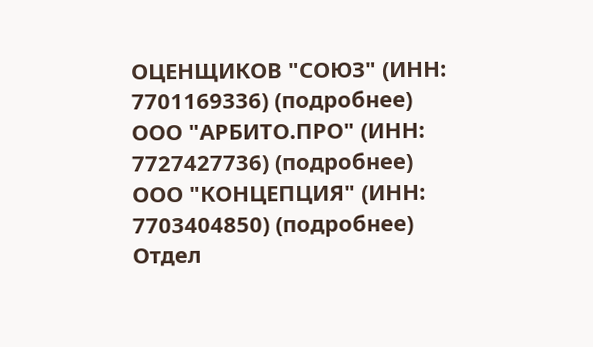ОЦЕНЩИКОВ "СОЮЗ" (ИНН: 7701169336) (подробнее)
ООО "АРБИТО.ПРО" (ИНН: 7727427736) (подробнее)
ООО "КОНЦЕПЦИЯ" (ИНН: 7703404850) (подробнее)
Отдел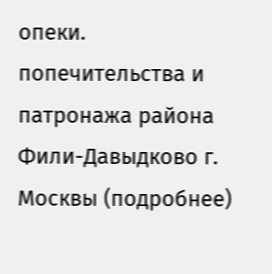опеки. попечительства и патронажа района Фили-Давыдково г. Москвы (подробнее)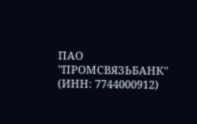ПАО "ПРОМСВЯЗЬБАНК" (ИНН: 7744000912)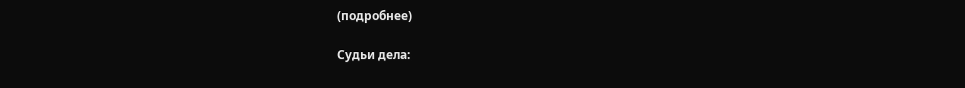(подробнее)

Судьи дела: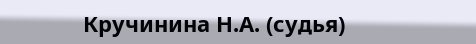Кручинина Н.А. (судья)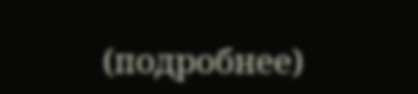(подробнее)